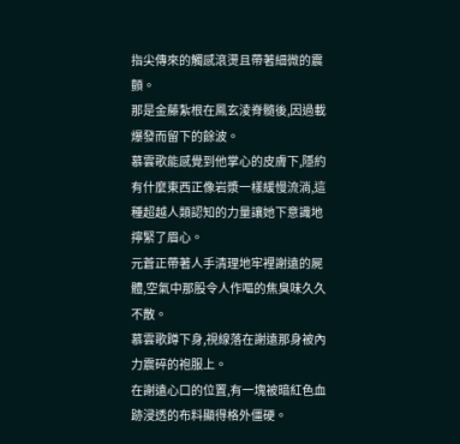指尖傳來的觸感滾燙且帶著細微的震顫。
那是金藤紮根在鳳玄淩脊髓後,因過載爆發而留下的餘波。
慕雲歌能感覺到他掌心的皮膚下,隱約有什麼東西正像岩漿一樣緩慢流淌,這種超越人類認知的力量讓她下意識地擰緊了眉心。
元蒼正帶著人手清理地牢裡謝遠的屍體,空氣中那股令人作嘔的焦臭味久久不散。
慕雲歌蹲下身,視線落在謝遠那身被內力震碎的袍服上。
在謝遠心口的位置,有一塊被暗紅色血跡浸透的布料顯得格外僵硬。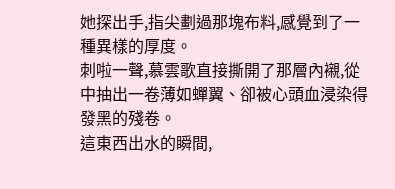她探出手,指尖劃過那塊布料,感覺到了一種異樣的厚度。
刺啦一聲,慕雲歌直接撕開了那層內襯,從中抽出一卷薄如蟬翼、卻被心頭血浸染得發黑的殘卷。
這東西出水的瞬間,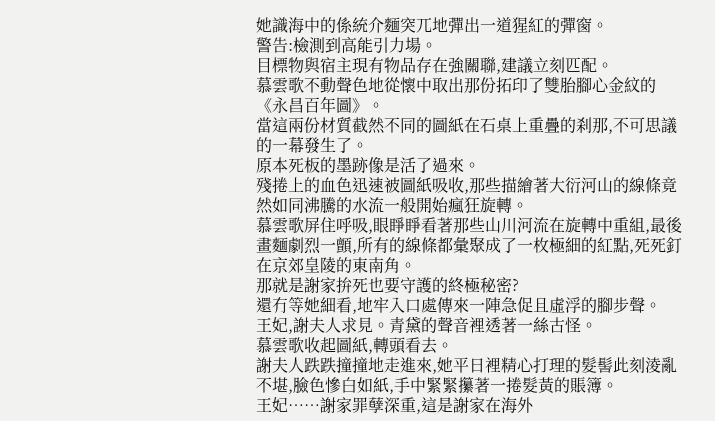她識海中的係統介麵突兀地彈出一道猩紅的彈窗。
警告:檢測到高能引力場。
目標物與宿主現有物品存在強關聯,建議立刻匹配。
慕雲歌不動聲色地從懷中取出那份拓印了雙胎腳心金紋的《永昌百年圖》。
當這兩份材質截然不同的圖紙在石桌上重疊的刹那,不可思議的一幕發生了。
原本死板的墨跡像是活了過來。
殘捲上的血色迅速被圖紙吸收,那些描繪著大衍河山的線條竟然如同沸騰的水流一般開始瘋狂旋轉。
慕雲歌屏住呼吸,眼睜睜看著那些山川河流在旋轉中重組,最後畫麵劇烈一顫,所有的線條都彙聚成了一枚極細的紅點,死死釘在京郊皇陵的東南角。
那就是謝家拚死也要守護的終極秘密?
還冇等她細看,地牢入口處傳來一陣急促且虛浮的腳步聲。
王妃,謝夫人求見。青黛的聲音裡透著一絲古怪。
慕雲歌收起圖紙,轉頭看去。
謝夫人跌跌撞撞地走進來,她平日裡精心打理的髮髻此刻淩亂不堪,臉色慘白如紙,手中緊緊攥著一捲髮黃的賬簿。
王妃……謝家罪孽深重,這是謝家在海外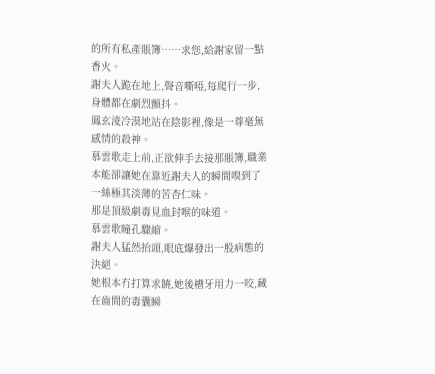的所有私產賬簿……求您,給謝家留一點香火。
謝夫人跪在地上,聲音嘶啞,每爬行一步,身體都在劇烈顫抖。
鳳玄淩冷漠地站在陰影裡,像是一尊毫無感情的殺神。
慕雲歌走上前,正欲伸手去接那賬簿,職業本能卻讓她在靠近謝夫人的瞬間嗅到了一絲極其淡薄的苦杏仁味。
那是頂級劇毒見血封喉的味道。
慕雲歌瞳孔驟縮。
謝夫人猛然抬頭,眼底爆發出一股病態的決絕。
她根本冇打算求饒,她後槽牙用力一咬,藏在齒間的毒囊瞬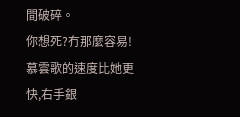間破碎。
你想死?冇那麼容易!
慕雲歌的速度比她更快,右手銀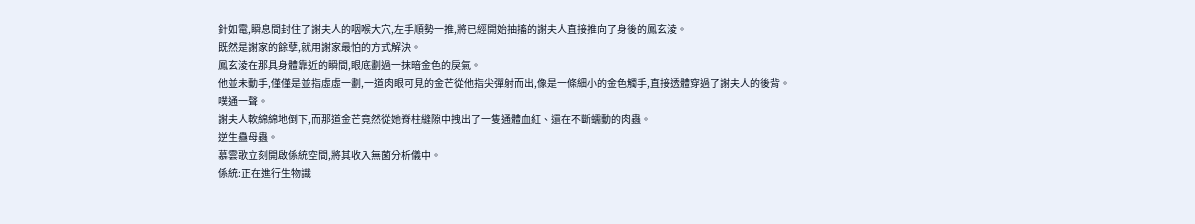針如電,瞬息間封住了謝夫人的咽喉大穴,左手順勢一推,將已經開始抽搐的謝夫人直接推向了身後的鳳玄淩。
既然是謝家的餘孽,就用謝家最怕的方式解決。
鳳玄淩在那具身體靠近的瞬間,眼底劃過一抹暗金色的戾氣。
他並未動手,僅僅是並指虛虛一劃,一道肉眼可見的金芒從他指尖彈射而出,像是一條細小的金色觸手,直接透體穿過了謝夫人的後背。
噗通一聲。
謝夫人軟綿綿地倒下,而那道金芒竟然從她脊柱縫隙中拽出了一隻通體血紅、還在不斷蠕動的肉蟲。
逆生蠱母蟲。
慕雲歌立刻開啟係統空間,將其收入無菌分析儀中。
係統:正在進行生物識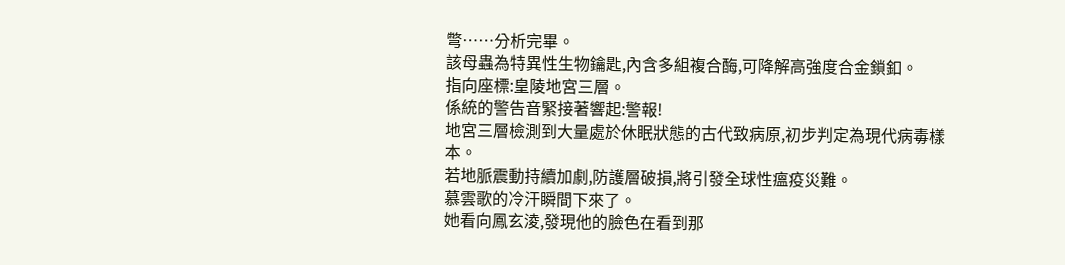彆……分析完畢。
該母蟲為特異性生物鑰匙,內含多組複合酶,可降解高強度合金鎖釦。
指向座標:皇陵地宮三層。
係統的警告音緊接著響起:警報!
地宮三層檢測到大量處於休眠狀態的古代致病原,初步判定為現代病毒樣本。
若地脈震動持續加劇,防護層破損,將引發全球性瘟疫災難。
慕雲歌的冷汗瞬間下來了。
她看向鳳玄淩,發現他的臉色在看到那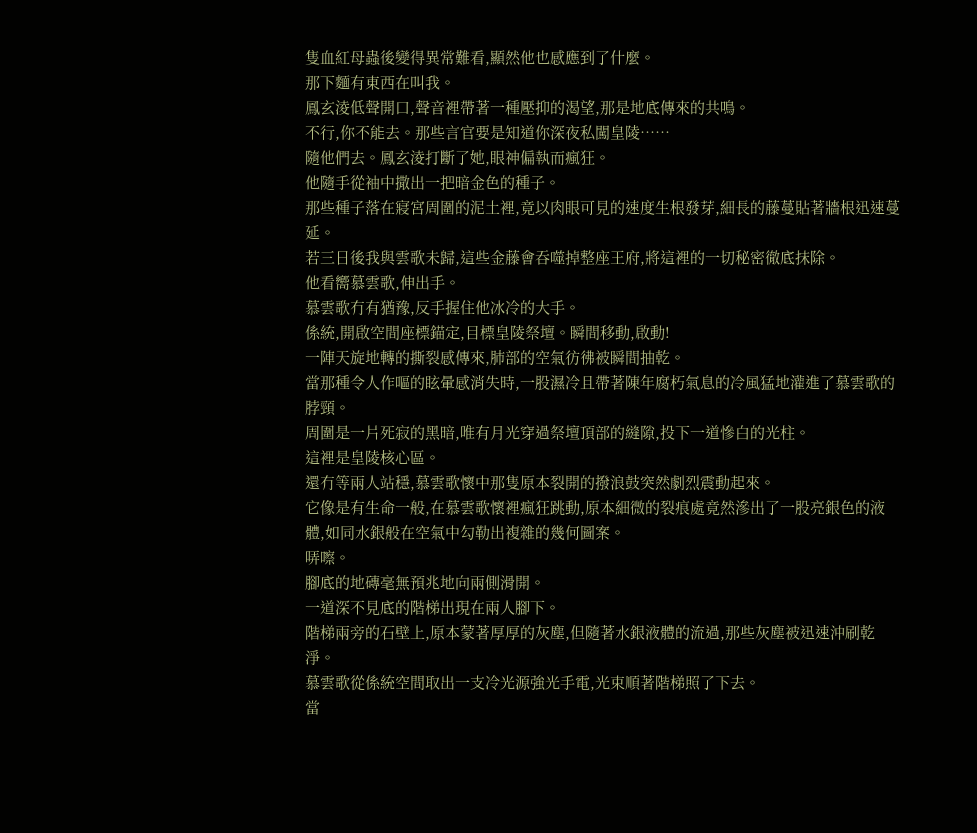隻血紅母蟲後變得異常難看,顯然他也感應到了什麼。
那下麵有東西在叫我。
鳳玄淩低聲開口,聲音裡帶著一種壓抑的渴望,那是地底傳來的共鳴。
不行,你不能去。那些言官要是知道你深夜私闖皇陵……
隨他們去。鳳玄淩打斷了她,眼神偏執而瘋狂。
他隨手從袖中撒出一把暗金色的種子。
那些種子落在寢宮周圍的泥土裡,竟以肉眼可見的速度生根發芽,細長的藤蔓貼著牆根迅速蔓延。
若三日後我與雲歌未歸,這些金藤會吞噬掉整座王府,將這裡的一切秘密徹底抹除。
他看嚮慕雲歌,伸出手。
慕雲歌冇有猶豫,反手握住他冰冷的大手。
係統,開啟空間座標錨定,目標皇陵祭壇。瞬間移動,啟動!
一陣天旋地轉的撕裂感傳來,肺部的空氣彷彿被瞬間抽乾。
當那種令人作嘔的眩暈感消失時,一股濕冷且帶著陳年腐朽氣息的冷風猛地灌進了慕雲歌的脖頸。
周圍是一片死寂的黑暗,唯有月光穿過祭壇頂部的縫隙,投下一道慘白的光柱。
這裡是皇陵核心區。
還冇等兩人站穩,慕雲歌懷中那隻原本裂開的撥浪鼓突然劇烈震動起來。
它像是有生命一般,在慕雲歌懷裡瘋狂跳動,原本細微的裂痕處竟然滲出了一股亮銀色的液體,如同水銀般在空氣中勾勒出複雜的幾何圖案。
哢嚓。
腳底的地磚毫無預兆地向兩側滑開。
一道深不見底的階梯出現在兩人腳下。
階梯兩旁的石壁上,原本蒙著厚厚的灰塵,但隨著水銀液體的流過,那些灰塵被迅速沖刷乾淨。
慕雲歌從係統空間取出一支冷光源強光手電,光束順著階梯照了下去。
當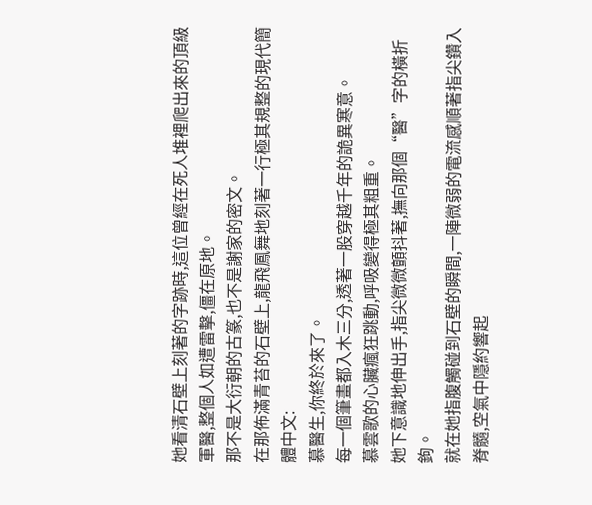她看清石壁上刻著的字跡時,這位曾經在死人堆裡爬出來的頂級軍醫,整個人如遭雷擊,僵在原地。
那不是大衍朝的古篆,也不是謝家的密文。
在那佈滿青苔的石壁上,龍飛鳳舞地刻著一行極其規整的現代簡體中文:
慕醫生,你終於來了。
每一個筆畫都入木三分,透著一股穿越千年的詭異寒意。
慕雲歌的心臟瘋狂跳動,呼吸變得極其粗重。
她下意識地伸出手,指尖微微顫抖著,撫向那個“醫”字的橫折鉤。
就在她指腹觸碰到石壁的瞬間,一陣微弱的電流感順著指尖鑽入脊髓,空氣中隱約響起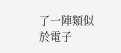了一陣類似於電子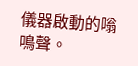儀器啟動的嗡鳴聲。